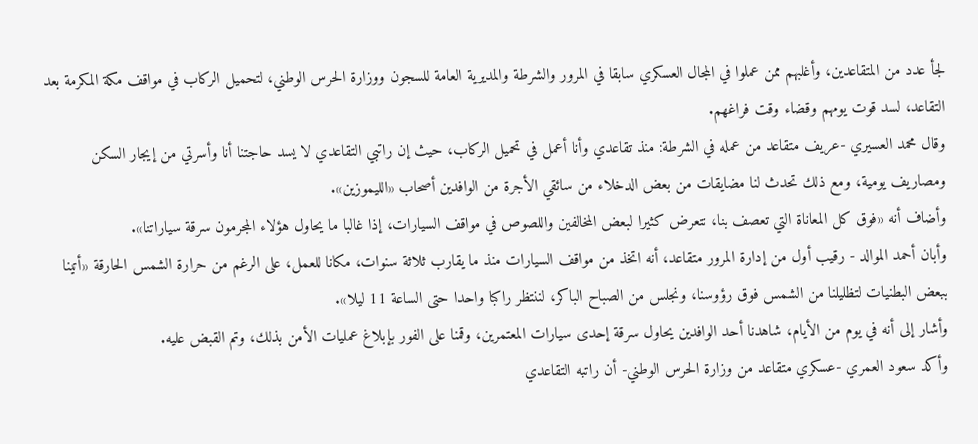لجأ عدد من المتقاعدين، وأغلبهم ممن عملوا في المجال العسكري سابقا في المرور والشرطة والمديرية العامة للسجون ووزارة الحرس الوطني، لتحميل الركاب في مواقف مكة المكرمة بعد التقاعد، لسد قوت يومهم وقضاء وقت فراغهم.
وقال محمد العسيري -عريف متقاعد من عمله في الشرطة: منذ تقاعدي وأنا أعمل في تحميل الركاب، حيث إن راتبي التقاعدي لا يسد حاجتنا أنا وأسرتي من إيجار السكن ومصاريف يومية، ومع ذلك تحدث لنا مضايقات من بعض الدخلاء من سائقي الأجرة من الوافدين أصحاب «الليموزين».
وأضاف أنه «فوق كل المعاناة التي تعصف بنا، نتعرض كثيرا لبعض المخالفين واللصوص في مواقف السيارات، إذا غالبا ما يحاول هؤلاء المجرمون سرقة سياراتنا».
وأبان أحمد الموالد - رقيب أول من إدارة المرور متقاعد، أنه اتخذ من مواقف السيارات منذ ما يقارب ثلاثة سنوات، مكانا للعمل، على الرغم من حرارة الشمس الحارقة «أتينا ببعض البطنيات لتظليلنا من الشمس فوق رؤوسنا، ونجلس من الصباح الباكر، لننتظر راكبا واحدا حتى الساعة 11 ليلا».
وأشار إلى أنه في يوم من الأيام، شاهدنا أحد الوافدين يحاول سرقة إحدى سيارات المعتمرين، وقمنا على الفور بإبلاغ عمليات الأمن بذلك، وتم القبض عليه.
وأكد سعود العمري -عسكري متقاعد من وزارة الحرس الوطني- أن راتبه التقاعدي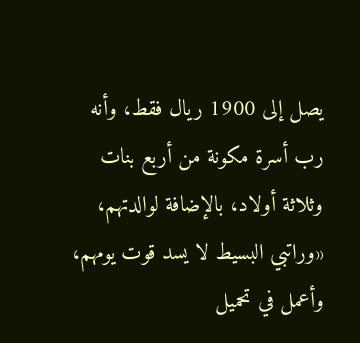يصل إلى 1900 ريال فقط، وأنه رب أسرة مكونة من أربع بنات وثلاثة أولاد، بالإضافة لوالدتهم، «وراتبي البسيط لا يسد قوت يومهم، وأعمل في تحميل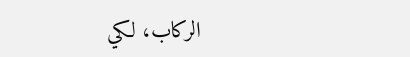الركاب، لكي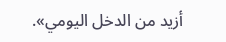أزيد من الدخل اليومي».